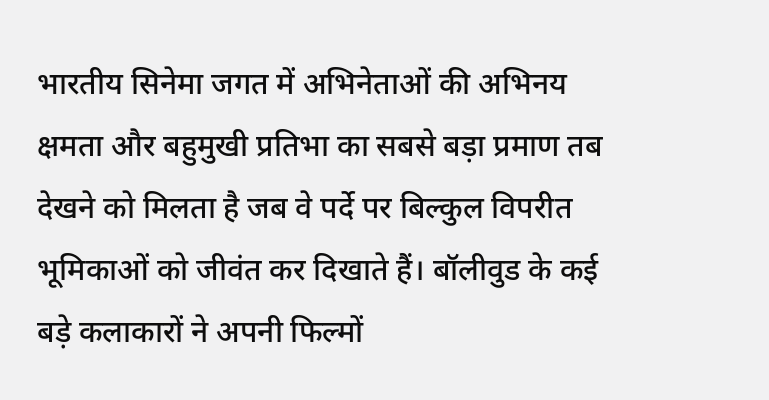भारतीय सिनेमा जगत में अभिनेताओं की अभिनय क्षमता और बहुमुखी प्रतिभा का सबसे बड़ा प्रमाण तब देखने को मिलता है जब वे पर्दे पर बिल्कुल विपरीत भूमिकाओं को जीवंत कर दिखाते हैं। बॉलीवुड के कई बड़े कलाकारों ने अपनी फिल्मों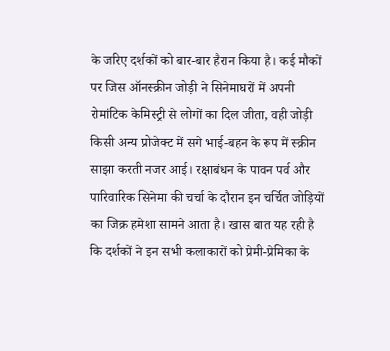के जरिए दर्शकों को बार-बार हैरान किया है। कई मौकों पर जिस ऑनस्क्रीन जोड़ी ने सिनेमाघरों में अपनी रोमांटिक केमिस्ट्री से लोगों का दिल जीता, वही जोड़ी किसी अन्य प्रोजेक्ट में सगे भाई-बहन के रूप में स्क्रीन साझा करती नजर आई। रक्षाबंधन के पावन पर्व और पारिवारिक सिनेमा की चर्चा के दौरान इन चर्चित जोड़ियों का जिक्र हमेशा सामने आता है। खास बात यह रही है कि दर्शकों ने इन सभी कलाकारों को प्रेमी-प्रेमिका के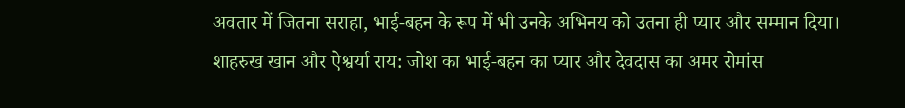अवतार में जितना सराहा, भाई-बहन के रूप में भी उनके अभिनय को उतना ही प्यार और सम्मान दिया।
शाहरुख खान और ऐश्वर्या राय: जोश का भाई-बहन का प्यार और देवदास का अमर रोमांस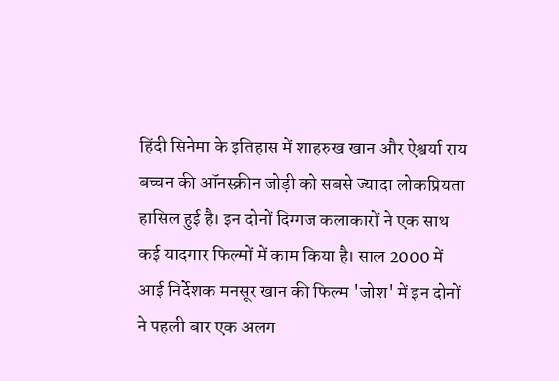हिंदी सिनेमा के इतिहास में शाहरुख खान और ऐश्वर्या राय बच्चन की ऑनस्क्रीन जोड़ी को सबसे ज्यादा लोकप्रियता हासिल हुई है। इन दोनों दिग्गज कलाकारों ने एक साथ कई यादगार फिल्मों में काम किया है। साल 2000 में आई निर्देशक मनसूर खान की फिल्म 'जोश' में इन दोनों ने पहली बार एक अलग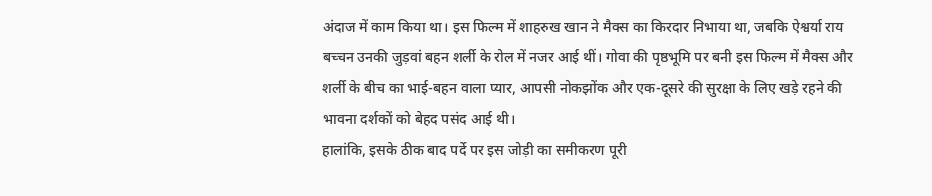अंदाज में काम किया था। इस फिल्म में शाहरुख खान ने मैक्स का किरदार निभाया था, जबकि ऐश्वर्या राय बच्चन उनकी जुड़वां बहन शर्ली के रोल में नजर आई थीं। गोवा की पृष्ठभूमि पर बनी इस फिल्म में मैक्स और शर्ली के बीच का भाई-बहन वाला प्यार, आपसी नोकझोंक और एक-दूसरे की सुरक्षा के लिए खड़े रहने की भावना दर्शकों को बेहद पसंद आई थी।
हालांकि, इसके ठीक बाद पर्दे पर इस जोड़ी का समीकरण पूरी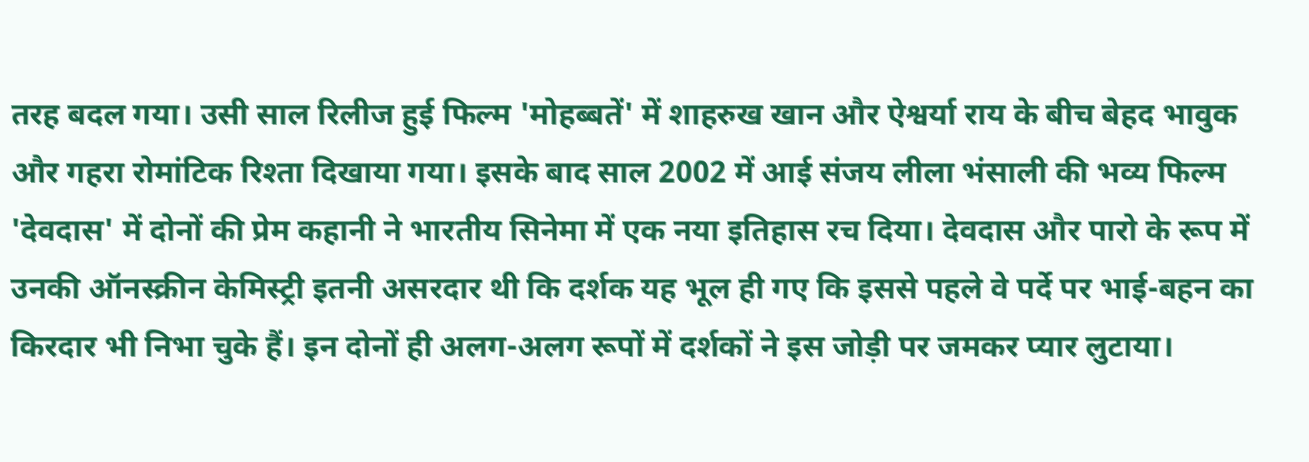तरह बदल गया। उसी साल रिलीज हुई फिल्म 'मोहब्बतें' में शाहरुख खान और ऐश्वर्या राय के बीच बेहद भावुक और गहरा रोमांटिक रिश्ता दिखाया गया। इसके बाद साल 2002 में आई संजय लीला भंसाली की भव्य फिल्म 'देवदास' में दोनों की प्रेम कहानी ने भारतीय सिनेमा में एक नया इतिहास रच दिया। देवदास और पारो के रूप में उनकी ऑनस्क्रीन केमिस्ट्री इतनी असरदार थी कि दर्शक यह भूल ही गए कि इससे पहले वे पर्दे पर भाई-बहन का किरदार भी निभा चुके हैं। इन दोनों ही अलग-अलग रूपों में दर्शकों ने इस जोड़ी पर जमकर प्यार लुटाया।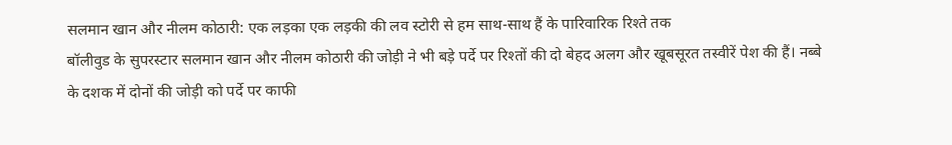सलमान खान और नीलम कोठारी: एक लड़का एक लड़की की लव स्टोरी से हम साथ-साथ हैं के पारिवारिक रिश्ते तक
बॉलीवुड के सुपरस्टार सलमान खान और नीलम कोठारी की जोड़ी ने भी बड़े पर्दे पर रिश्तों की दो बेहद अलग और खूबसूरत तस्वीरें पेश की हैं। नब्बे के दशक में दोनों की जोड़ी को पर्दे पर काफी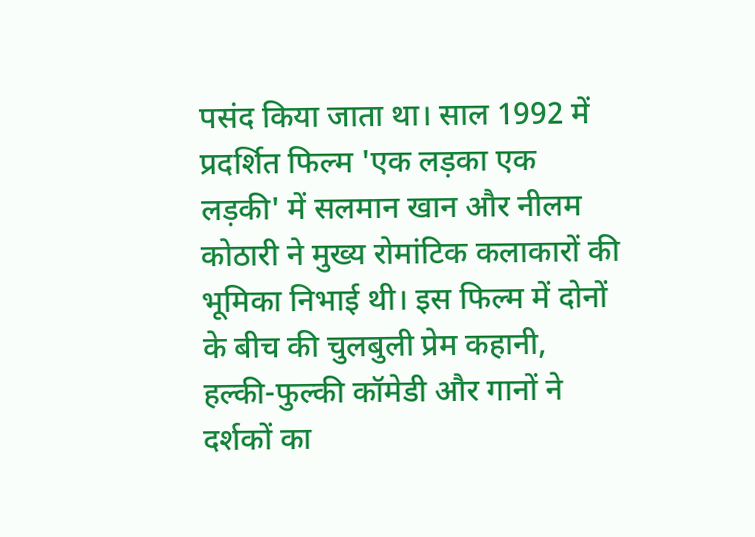पसंद किया जाता था। साल 1992 में प्रदर्शित फिल्म 'एक लड़का एक लड़की' में सलमान खान और नीलम कोठारी ने मुख्य रोमांटिक कलाकारों की भूमिका निभाई थी। इस फिल्म में दोनों के बीच की चुलबुली प्रेम कहानी, हल्की-फुल्की कॉमेडी और गानों ने दर्शकों का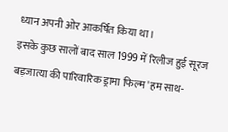ध्यान अपनी ओर आकर्षित किया था।
इसके कुछ सालों बाद साल 1999 में रिलीज हुई सूरज बड़जात्या की पारिवारिक ड्रामा फिल्म 'हम साथ-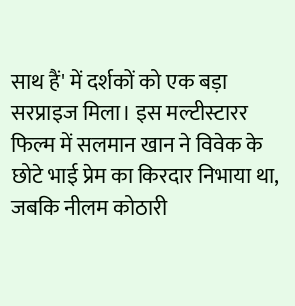साथ हैं' में दर्शकों को एक बड़ा सरप्राइज मिला। इस मल्टीस्टारर फिल्म में सलमान खान ने विवेक के छोटे भाई प्रेम का किरदार निभाया था, जबकि नीलम कोठारी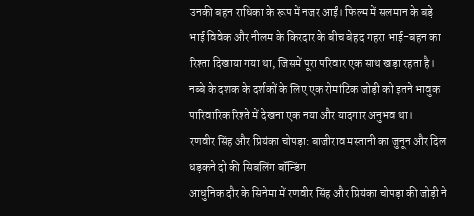उनकी बहन राधिका के रूप में नजर आईं। फिल्म में सलमान के बड़े भाई विवेक और नीलम के किरदार के बीच बेहद गहरा भाई-बहन का रिश्ता दिखाया गया था, जिसमें पूरा परिवार एक साथ खड़ा रहता है। नब्बे के दशक के दर्शकों के लिए एक रोमांटिक जोड़ी को इतने भावुक पारिवारिक रिश्ते में देखना एक नया और यादगार अनुभव था।
रणवीर सिंह और प्रियंका चोपड़ा: बाजीराव मस्तानी का जुनून और दिल धड़कने दो की सिबलिंग बॉन्डिंग
आधुनिक दौर के सिनेमा में रणवीर सिंह और प्रियंका चोपड़ा की जोड़ी ने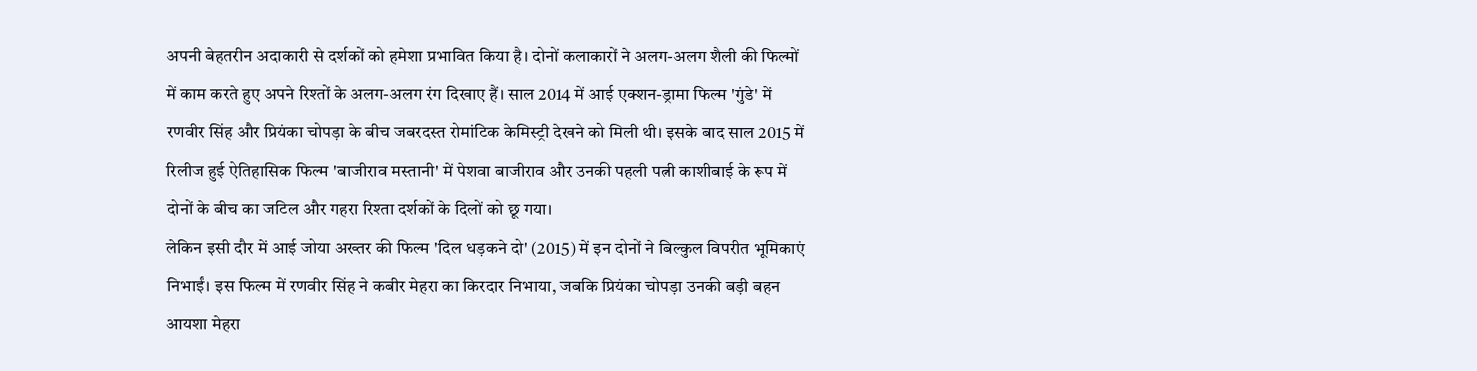अपनी बेहतरीन अदाकारी से दर्शकों को हमेशा प्रभावित किया है। दोनों कलाकारों ने अलग-अलग शैली की फिल्मों में काम करते हुए अपने रिश्तों के अलग-अलग रंग दिखाए हैं। साल 2014 में आई एक्शन-ड्रामा फिल्म 'गुंडे' में रणवीर सिंह और प्रियंका चोपड़ा के बीच जबरदस्त रोमांटिक केमिस्ट्री देखने को मिली थी। इसके बाद साल 2015 में रिलीज हुई ऐतिहासिक फिल्म 'बाजीराव मस्तानी' में पेशवा बाजीराव और उनकी पहली पत्नी काशीबाई के रूप में दोनों के बीच का जटिल और गहरा रिश्ता दर्शकों के दिलों को छू गया।
लेकिन इसी दौर में आई जोया अख्तर की फिल्म 'दिल धड़कने दो' (2015) में इन दोनों ने बिल्कुल विपरीत भूमिकाएं निभाईं। इस फिल्म में रणवीर सिंह ने कबीर मेहरा का किरदार निभाया, जबकि प्रियंका चोपड़ा उनकी बड़ी बहन आयशा मेहरा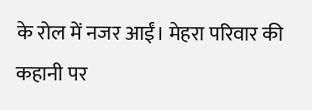के रोल में नजर आईं। मेहरा परिवार की कहानी पर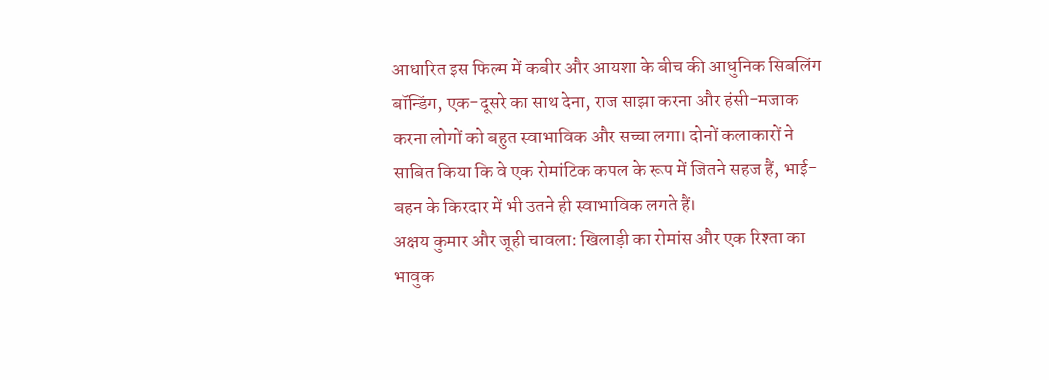आधारित इस फिल्म में कबीर और आयशा के बीच की आधुनिक सिबलिंग बॉन्डिंग, एक-दूसरे का साथ देना, राज साझा करना और हंसी-मजाक करना लोगों को बहुत स्वाभाविक और सच्चा लगा। दोनों कलाकारों ने साबित किया कि वे एक रोमांटिक कपल के रूप में जितने सहज हैं, भाई-बहन के किरदार में भी उतने ही स्वाभाविक लगते हैं।
अक्षय कुमार और जूही चावला: खिलाड़ी का रोमांस और एक रिश्ता का भावुक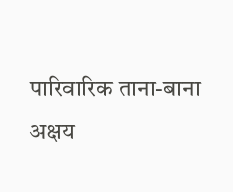पारिवारिक ताना-बाना
अक्षय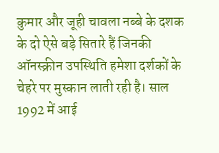कुमार और जूही चावला नब्बे के दशक के दो ऐसे बड़े सितारे हैं जिनकी ऑनस्क्रीन उपस्थिति हमेशा दर्शकों के चेहरे पर मुस्कान लाती रही है। साल 1992 में आई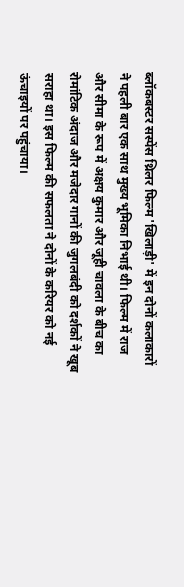ब्लॉकबस्टर सस्पेंस थ्रिलर फिल्म 'खिलाड़ी' में इन दोनों कलाकारों ने पहली बार एक साथ मुख्य भूमिका निभाई थी। फिल्म में राज और सीमा के रूप में अक्षय कुमार और जूही चावला के बीच का रोमांटिक अंदाज और मजेदार गानों की जुगलबंदी को दर्शकों ने खूब सराहा था। इस फिल्म की सफलता ने दोनों के करियर को नई ऊंचाइयों पर पहुंचाया।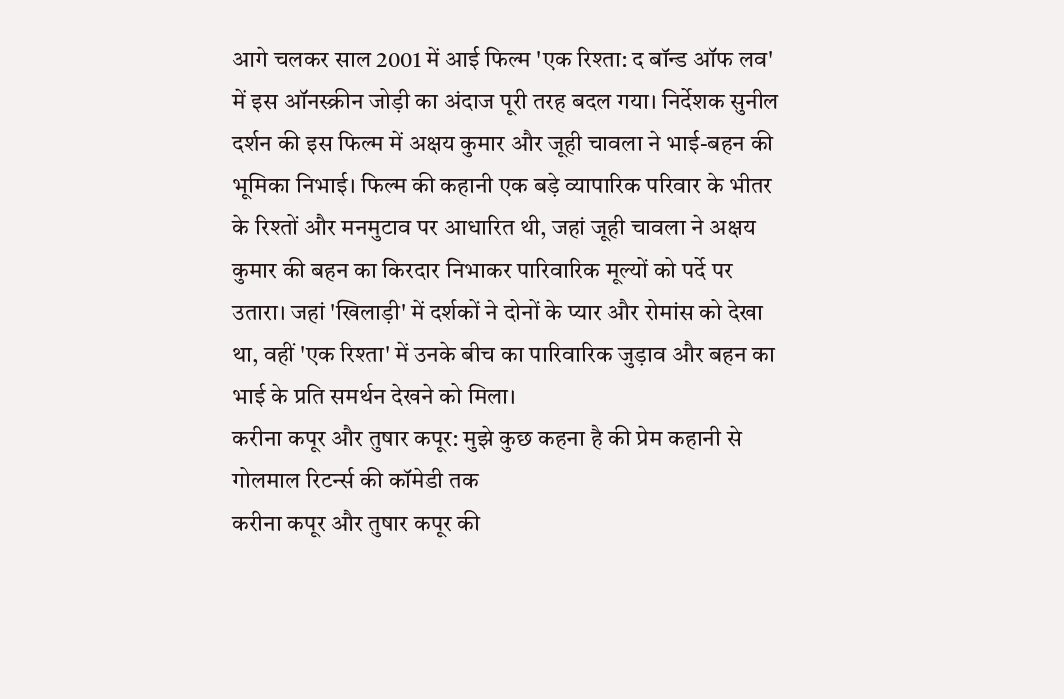आगे चलकर साल 2001 में आई फिल्म 'एक रिश्ता: द बॉन्ड ऑफ लव' में इस ऑनस्क्रीन जोड़ी का अंदाज पूरी तरह बदल गया। निर्देशक सुनील दर्शन की इस फिल्म में अक्षय कुमार और जूही चावला ने भाई-बहन की भूमिका निभाई। फिल्म की कहानी एक बड़े व्यापारिक परिवार के भीतर के रिश्तों और मनमुटाव पर आधारित थी, जहां जूही चावला ने अक्षय कुमार की बहन का किरदार निभाकर पारिवारिक मूल्यों को पर्दे पर उतारा। जहां 'खिलाड़ी' में दर्शकों ने दोनों के प्यार और रोमांस को देखा था, वहीं 'एक रिश्ता' में उनके बीच का पारिवारिक जुड़ाव और बहन का भाई के प्रति समर्थन देखने को मिला।
करीना कपूर और तुषार कपूर: मुझे कुछ कहना है की प्रेम कहानी से गोलमाल रिटर्न्स की कॉमेडी तक
करीना कपूर और तुषार कपूर की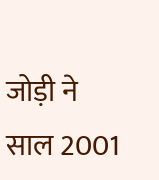जोड़ी ने साल 2001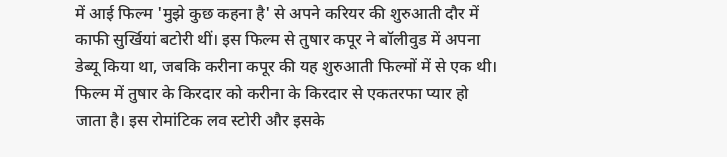में आई फिल्म 'मुझे कुछ कहना है' से अपने करियर की शुरुआती दौर में काफी सुर्खियां बटोरी थीं। इस फिल्म से तुषार कपूर ने बॉलीवुड में अपना डेब्यू किया था, जबकि करीना कपूर की यह शुरुआती फिल्मों में से एक थी। फिल्म में तुषार के किरदार को करीना के किरदार से एकतरफा प्यार हो जाता है। इस रोमांटिक लव स्टोरी और इसके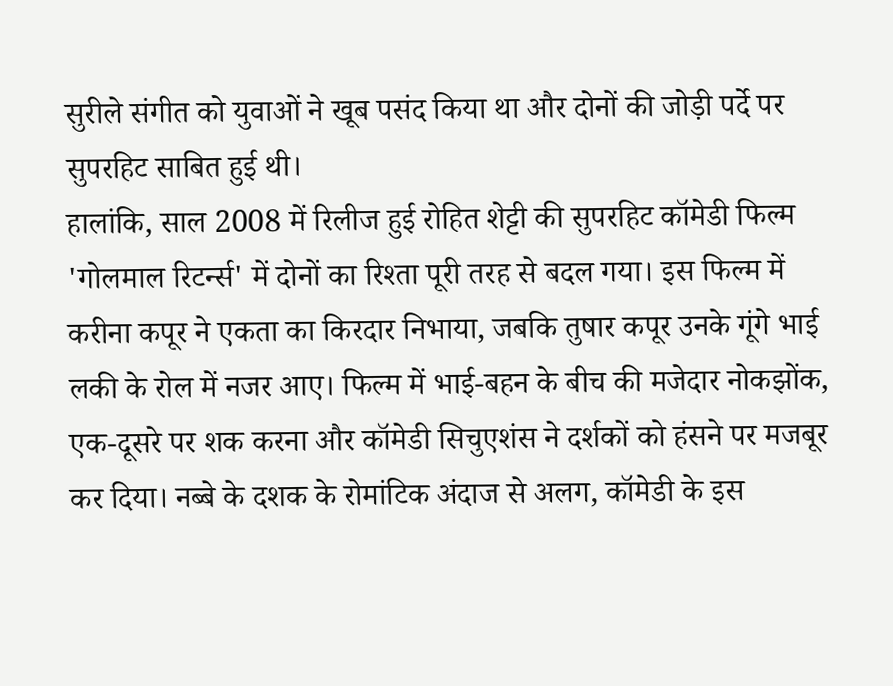सुरीले संगीत को युवाओं ने खूब पसंद किया था और दोनों की जोड़ी पर्दे पर सुपरहिट साबित हुई थी।
हालांकि, साल 2008 में रिलीज हुई रोहित शेट्टी की सुपरहिट कॉमेडी फिल्म 'गोलमाल रिटर्न्स' में दोनों का रिश्ता पूरी तरह से बदल गया। इस फिल्म में करीना कपूर ने एकता का किरदार निभाया, जबकि तुषार कपूर उनके गूंगे भाई लकी के रोल में नजर आए। फिल्म में भाई-बहन के बीच की मजेदार नोकझोंक, एक-दूसरे पर शक करना और कॉमेडी सिचुएशंस ने दर्शकों को हंसने पर मजबूर कर दिया। नब्बे के दशक के रोमांटिक अंदाज से अलग, कॉमेडी के इस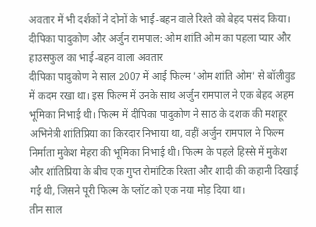अवतार में भी दर्शकों ने दोनों के भाई-बहन वाले रिश्ते को बेहद पसंद किया।
दीपिका पादुकोण और अर्जुन रामपाल: ओम शांति ओम का पहला प्यार और हाउसफुल का भाई-बहन वाला अवतार
दीपिका पादुकोण ने साल 2007 में आई फिल्म 'ओम शांति ओम' से बॉलीवुड में कदम रखा था। इस फिल्म में उनके साथ अर्जुन रामपाल ने एक बेहद अहम भूमिका निभाई थी। फिल्म में दीपिका पादुकोण ने साठ के दशक की मशहूर अभिनेत्री शांतिप्रिया का किरदार निभाया था, वहीं अर्जुन रामपाल ने फिल्म निर्माता मुकेश मेहरा की भूमिका निभाई थी। फिल्म के पहले हिस्से में मुकेश और शांतिप्रिया के बीच एक गुप्त रोमांटिक रिश्ता और शादी की कहानी दिखाई गई थी, जिसने पूरी फिल्म के प्लॉट को एक नया मोड़ दिया था।
तीन साल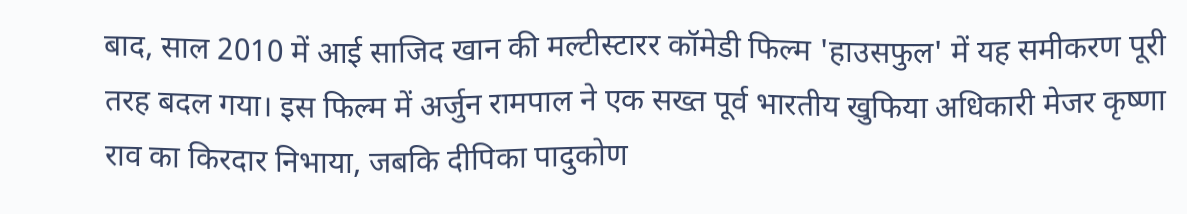बाद, साल 2010 में आई साजिद खान की मल्टीस्टारर कॉमेडी फिल्म 'हाउसफुल' में यह समीकरण पूरी तरह बदल गया। इस फिल्म में अर्जुन रामपाल ने एक सख्त पूर्व भारतीय खुफिया अधिकारी मेजर कृष्णा राव का किरदार निभाया, जबकि दीपिका पादुकोण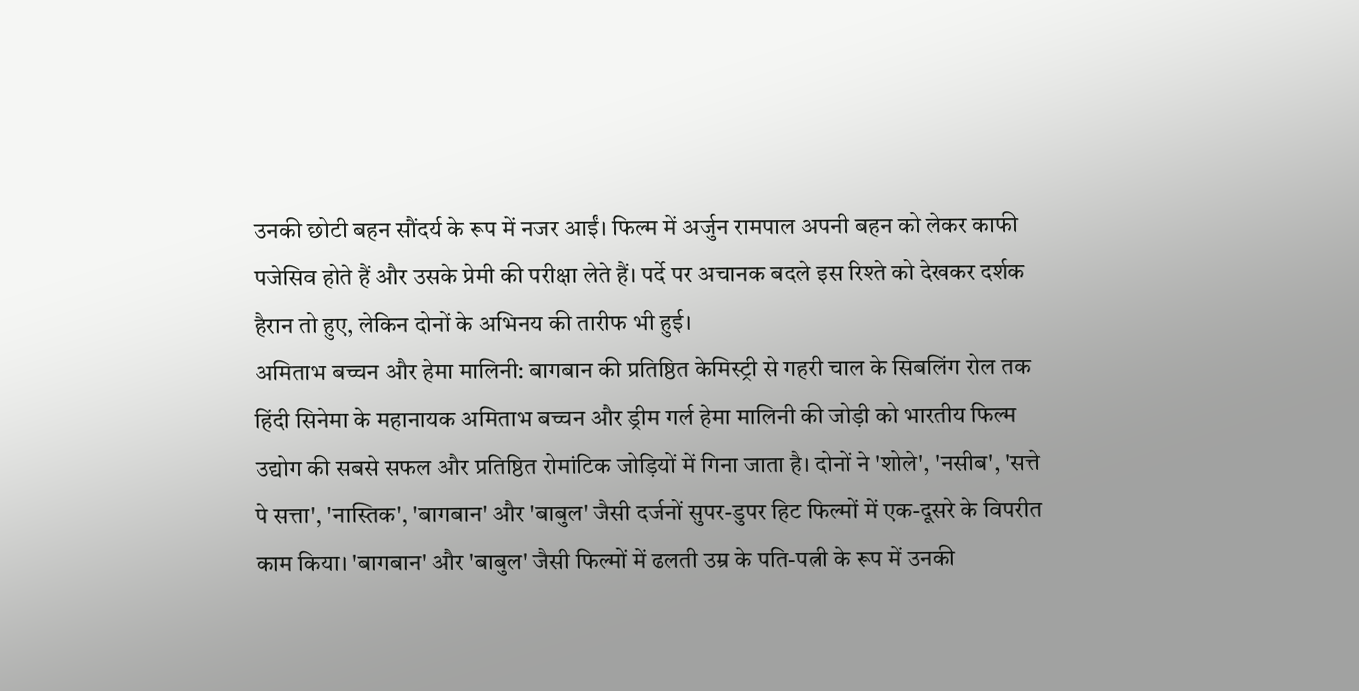उनकी छोटी बहन सौंदर्य के रूप में नजर आईं। फिल्म में अर्जुन रामपाल अपनी बहन को लेकर काफी पजेसिव होते हैं और उसके प्रेमी की परीक्षा लेते हैं। पर्दे पर अचानक बदले इस रिश्ते को देखकर दर्शक हैरान तो हुए, लेकिन दोनों के अभिनय की तारीफ भी हुई।
अमिताभ बच्चन और हेमा मालिनी: बागबान की प्रतिष्ठित केमिस्ट्री से गहरी चाल के सिबलिंग रोल तक
हिंदी सिनेमा के महानायक अमिताभ बच्चन और ड्रीम गर्ल हेमा मालिनी की जोड़ी को भारतीय फिल्म उद्योग की सबसे सफल और प्रतिष्ठित रोमांटिक जोड़ियों में गिना जाता है। दोनों ने 'शोले', 'नसीब', 'सत्ते पे सत्ता', 'नास्तिक', 'बागबान' और 'बाबुल' जैसी दर्जनों सुपर-डुपर हिट फिल्मों में एक-दूसरे के विपरीत काम किया। 'बागबान' और 'बाबुल' जैसी फिल्मों में ढलती उम्र के पति-पत्नी के रूप में उनकी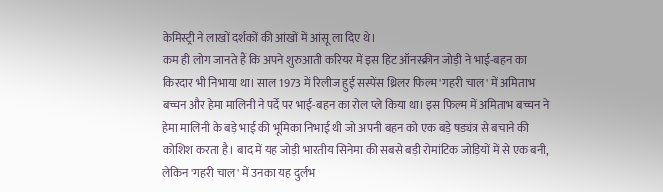केमिस्ट्री ने लाखों दर्शकों की आंखों में आंसू ला दिए थे।
कम ही लोग जानते हैं कि अपने शुरुआती करियर में इस हिट ऑनस्क्रीन जोड़ी ने भाई-बहन का किरदार भी निभाया था। साल 1973 में रिलीज हुई सस्पेंस थ्रिलर फिल्म 'गहरी चाल' में अमिताभ बच्चन और हेमा मालिनी ने पर्दे पर भाई-बहन का रोल प्ले किया था। इस फिल्म में अमिताभ बच्चन ने हेमा मालिनी के बड़े भाई की भूमिका निभाई थी जो अपनी बहन को एक बड़े षड्यंत्र से बचाने की कोशिश करता है। बाद में यह जोड़ी भारतीय सिनेमा की सबसे बड़ी रोमांटिक जोड़ियों में से एक बनी, लेकिन 'गहरी चाल' में उनका यह दुर्लभ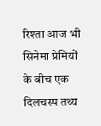रिश्ता आज भी सिनेमा प्रेमियों के बीच एक दिलचस्प तथ्य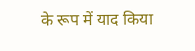के रूप में याद किया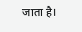जाता है।